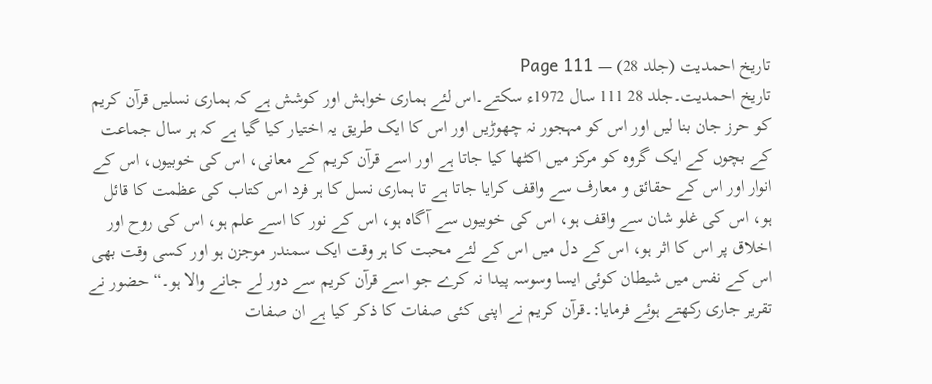تاریخ احمدیت (جلد 28) — Page 111
تاریخ احمدیت۔جلد 28 111 سال 1972ء سکتے۔اس لئے ہماری خواہش اور کوشش ہے کہ ہماری نسلیں قرآن کریم کو حرز جان بنا لیں اور اس کو مہجور نہ چھوڑیں اور اس کا ایک طریق یہ اختیار کیا گیا ہے کہ ہر سال جماعت کے بچوں کے ایک گروہ کو مرکز میں اکٹھا کیا جاتا ہے اور اسے قرآن کریم کے معانی، اس کی خوبیوں، اس کے انوار اور اس کے حقائق و معارف سے واقف کرایا جاتا ہے تا ہماری نسل کا ہر فرد اس کتاب کی عظمت کا قائل ہو، اس کی غلو شان سے واقف ہو، اس کی خوبیوں سے آگاہ ہو، اس کے نور کا اسے علم ہو، اس کی روح اور اخلاق پر اس کا اثر ہو، اس کے دل میں اس کے لئے محبت کا ہر وقت ایک سمندر موجزن ہو اور کسی وقت بھی اس کے نفس میں شیطان کوئی ایسا وسوسہ پیدا نہ کرے جو اسے قرآن کریم سے دور لے جانے والا ہو۔“ حضور نے تقریر جاری رکھتے ہوئے فرمایا:۔قرآن کریم نے اپنی کئی صفات کا ذکر کیا ہے ان صفات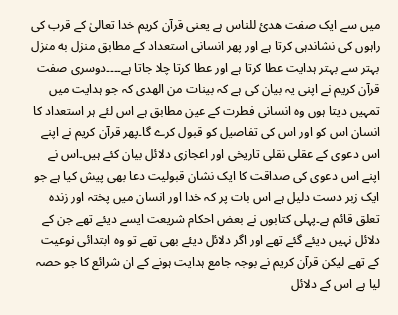میں سے ایک صفت هدئ للناس ہے یعنی قرآن کریم خدا تعالیٰ کے قرب کی راہوں کی نشاندہی کرتا ہے اور پھر انسانی استعداد کے مطابق منزل به منزل بہتر سے بہتر ہدایت عطا کرتا ہے اور عطا کرتا چلا جاتا ہے۔۔۔۔دوسری صفت قرآن کریم نے اپنی یہ بیان کی ہے کہ بينات من الهدی کہ جو ہدایت میں تمہیں دیتا ہوں وہ انسانی فطرت کے عین مطابق ہے اس لئے ہر استعداد کا انسان اس کو اور اس کی تفاصیل کو قبول کرے گا۔پھر قرآن کریم نے اپنے اس دعوی کے عقلی نقلی تاریخی اور اعجازی دلائل بیان کئے ہیں۔اس نے اپنے اس دعوی کی صداقت کا ایک نشان قبولیت دعا بھی پیش کیا ہے جو ایک زبر دست دلیل ہے اس بات پر کہ خدا اور انسان میں پختہ اور زندہ تعلق قائم ہے۔پہلی کتابوں نے بعض احکام شریعت ایسے دیئے تھے جن کے دلائل نہیں دیئے گئے تھے اور اگر دلائل دیئے بھی تھے تو وہ ابتدائی نوعیت کے تھے لیکن قرآن کریم نے بوجہ جامع ہدایت ہونے کے ان شرائع کا جو حصہ لیا ہے اس کے دلائل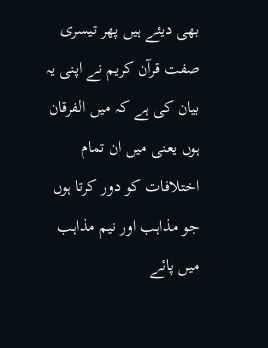بھی دیئے ہیں پھر تیسری صفت قرآن کریم نے اپنی یہ بیان کی ہے کہ میں الفرقان ہوں یعنی میں ان تمام اختلافات کو دور کرتا ہوں جو مذاہب اور نیم مذاہب میں پائے